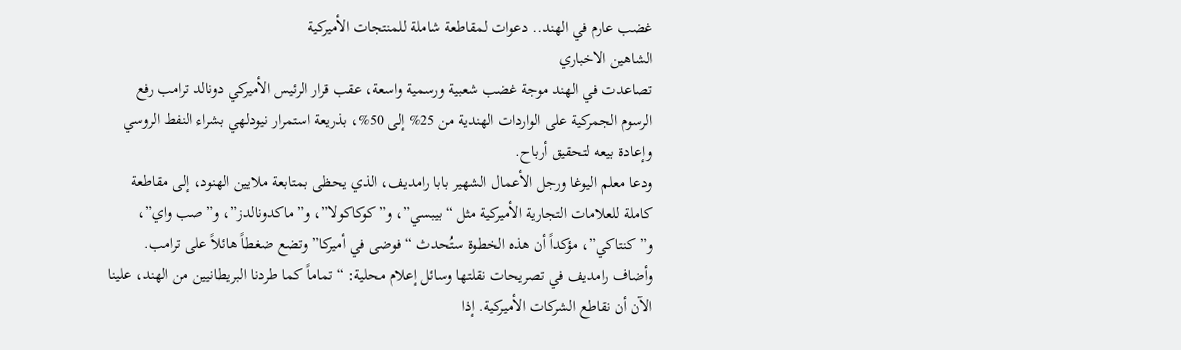غضب عارم في الهند.. دعوات لمقاطعة شاملة للمنتجات الأميركية
الشاهين الاخباري
تصاعدت في الهند موجة غضب شعبية ورسمية واسعة، عقب قرار الرئيس الأميركي دونالد ترامب رفع الرسوم الجمركية على الواردات الهندية من 25% إلى 50%، بذريعة استمرار نيودلهي بشراء النفط الروسي وإعادة بيعه لتحقيق أرباح.
ودعا معلم اليوغا ورجل الأعمال الشهير بابا رامديف، الذي يحظى بمتابعة ملايين الهنود، إلى مقاطعة كاملة للعلامات التجارية الأميركية مثل “بيبسي”، و”كوكاكولا”، و”ماكدونالدز”، و”صب واي”، و”كنتاكي”، مؤكداً أن هذه الخطوة ستُحدث “فوضى في أميركا” وتضع ضغطاً هائلاً على ترامب.
وأضاف رامديف في تصريحات نقلتها وسائل إعلام محلية: “تماماً كما طردنا البريطانيين من الهند، علينا الآن أن نقاطع الشركات الأميركية. إذا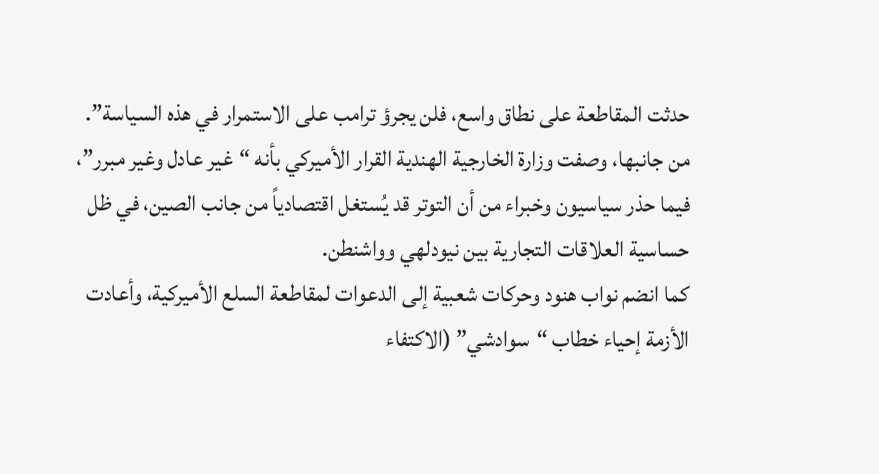حدثت المقاطعة على نطاق واسع، فلن يجرؤ ترامب على الاستمرار في هذه السياسة”.
من جانبها، وصفت وزارة الخارجية الهندية القرار الأميركي بأنه “غير عادل وغير مبرر”، فيما حذر سياسيون وخبراء من أن التوتر قد يُستغل اقتصادياً من جانب الصين، في ظل حساسية العلاقات التجارية بين نيودلهي وواشنطن.
كما انضم نواب هنود وحركات شعبية إلى الدعوات لمقاطعة السلع الأميركية، وأعادت الأزمة إحياء خطاب “سوادشي” (الاكتفاء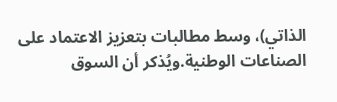الذاتي)، وسط مطالبات بتعزيز الاعتماد على الصناعات الوطنية.ويُذكر أن السوق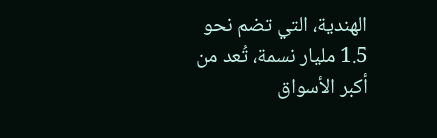الهندية، التي تضم نحو 1.5 مليار نسمة، تُعد من أكبر الأسواق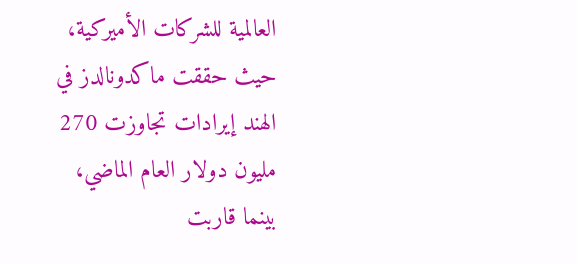العالمية للشركات الأميركية، حيث حققت ماكدونالدز في الهند إيرادات تجاوزت 270 مليون دولار العام الماضي، بينما قاربت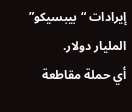إيرادات “بيبسيكو” المليار دولار.
أي حملة مقاطعة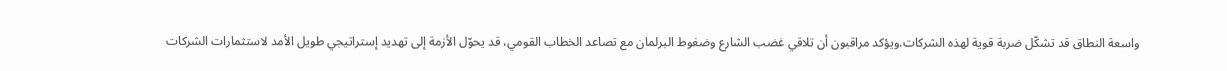واسعة النطاق قد تشكّل ضربة قوية لهذه الشركات.ويؤكد مراقبون أن تلاقي غضب الشارع وضغوط البرلمان مع تصاعد الخطاب القومي، قد يحوّل الأزمة إلى تهديد إستراتيجي طويل الأمد لاستثمارات الشركات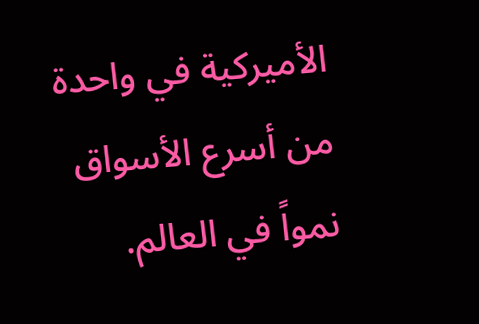الأميركية في واحدة من أسرع الأسواق نمواً في العالم.